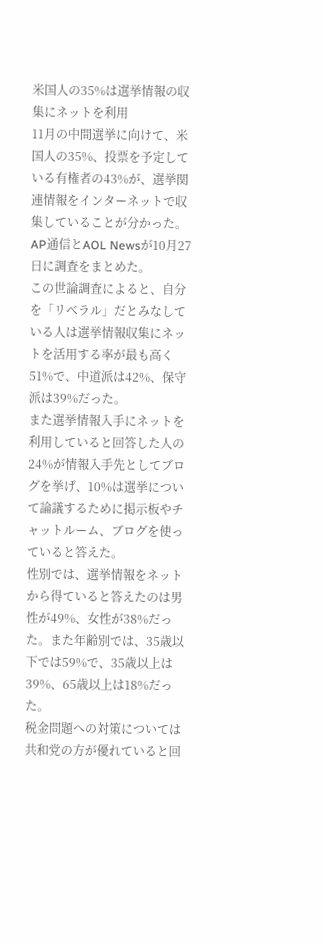米国人の35%は選挙情報の収集にネットを利用
11月の中間選挙に向けて、米国人の35%、投票を予定している有権者の43%が、選挙関連情報をインターネットで収集していることが分かった。AP通信とAOL Newsが10月27日に調査をまとめた。
この世論調査によると、自分を「リベラル」だとみなしている人は選挙情報収集にネットを活用する率が最も高く51%で、中道派は42%、保守派は39%だった。
また選挙情報入手にネットを利用していると回答した人の24%が情報入手先としてブログを挙げ、10%は選挙について論議するために掲示板やチャットルーム、ブログを使っていると答えた。
性別では、選挙情報をネットから得ていると答えたのは男性が49%、女性が38%だった。また年齢別では、35歳以下では59%で、35歳以上は39%、65歳以上は18%だった。
税金問題への対策については共和党の方が優れていると回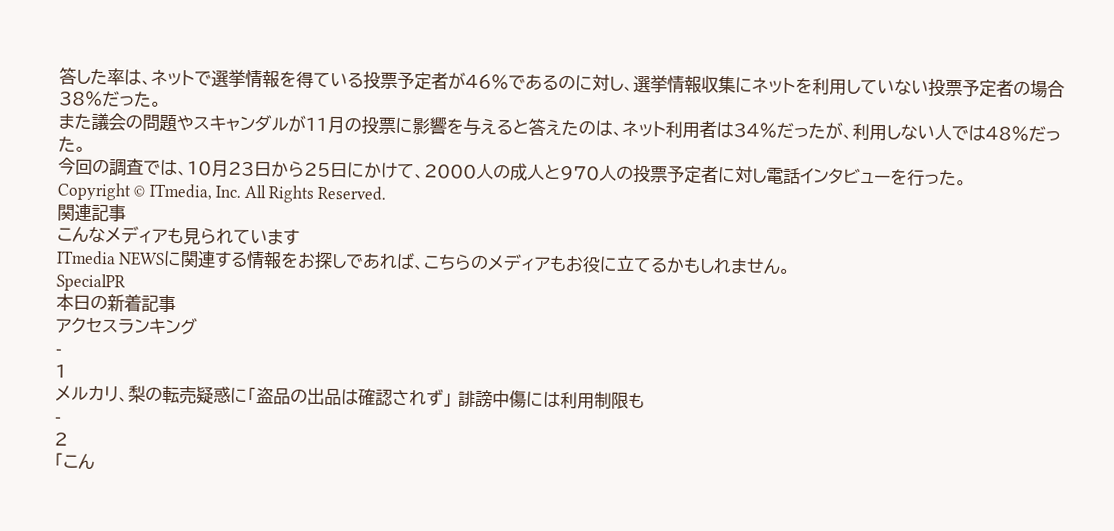答した率は、ネットで選挙情報を得ている投票予定者が46%であるのに対し、選挙情報収集にネットを利用していない投票予定者の場合38%だった。
また議会の問題やスキャンダルが11月の投票に影響を与えると答えたのは、ネット利用者は34%だったが、利用しない人では48%だった。
今回の調査では、10月23日から25日にかけて、2000人の成人と970人の投票予定者に対し電話インタビューを行った。
Copyright © ITmedia, Inc. All Rights Reserved.
関連記事
こんなメディアも見られています
ITmedia NEWSに関連する情報をお探しであれば、こちらのメディアもお役に立てるかもしれません。
SpecialPR
本日の新着記事
アクセスランキング
-
1
メルカリ、梨の転売疑惑に「盗品の出品は確認されず」 誹謗中傷には利用制限も
-
2
「こん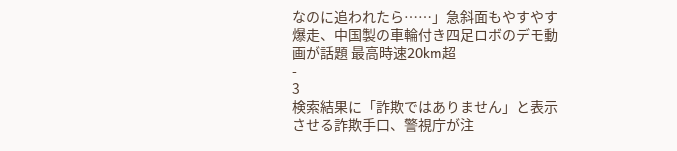なのに追われたら……」急斜面もやすやす爆走、中国製の車輪付き四足ロボのデモ動画が話題 最高時速20km超
-
3
検索結果に「詐欺ではありません」と表示させる詐欺手口、警視庁が注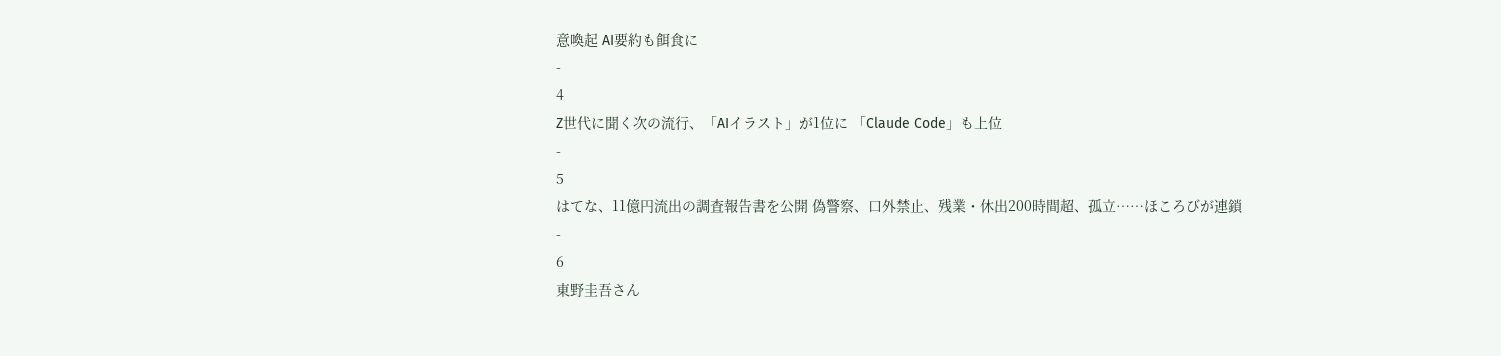意喚起 AI要約も餌食に
-
4
Z世代に聞く次の流行、「AIイラスト」が1位に 「Claude Code」も上位
-
5
はてな、11億円流出の調査報告書を公開 偽警察、口外禁止、残業・休出200時間超、孤立……ほころびが連鎖
-
6
東野圭吾さん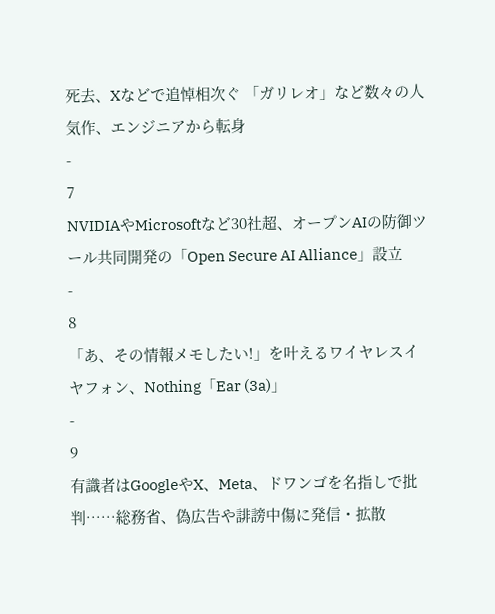死去、Xなどで追悼相次ぐ 「ガリレオ」など数々の人気作、エンジニアから転身
-
7
NVIDIAやMicrosoftなど30社超、オープンAIの防御ツール共同開発の「Open Secure AI Alliance」設立
-
8
「あ、その情報メモしたい!」を叶えるワイヤレスイヤフォン、Nothing「Ear (3a)」
-
9
有識者はGoogleやX、Meta、ドワンゴを名指しで批判……総務省、偽広告や誹謗中傷に発信・拡散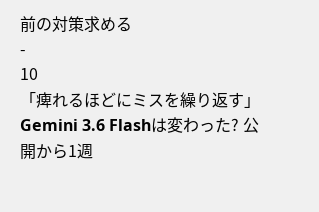前の対策求める
-
10
「痺れるほどにミスを繰り返す」Gemini 3.6 Flashは変わった? 公開から1週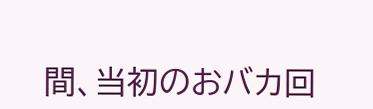間、当初のおバカ回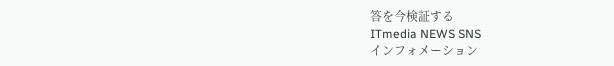答を今検証する
ITmedia NEWS SNS
インフォメーション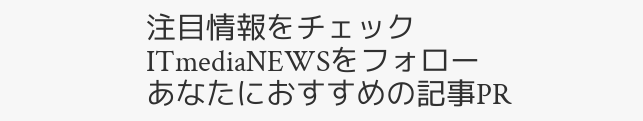注目情報をチェック
ITmediaNEWSをフォロー
あなたにおすすめの記事PR